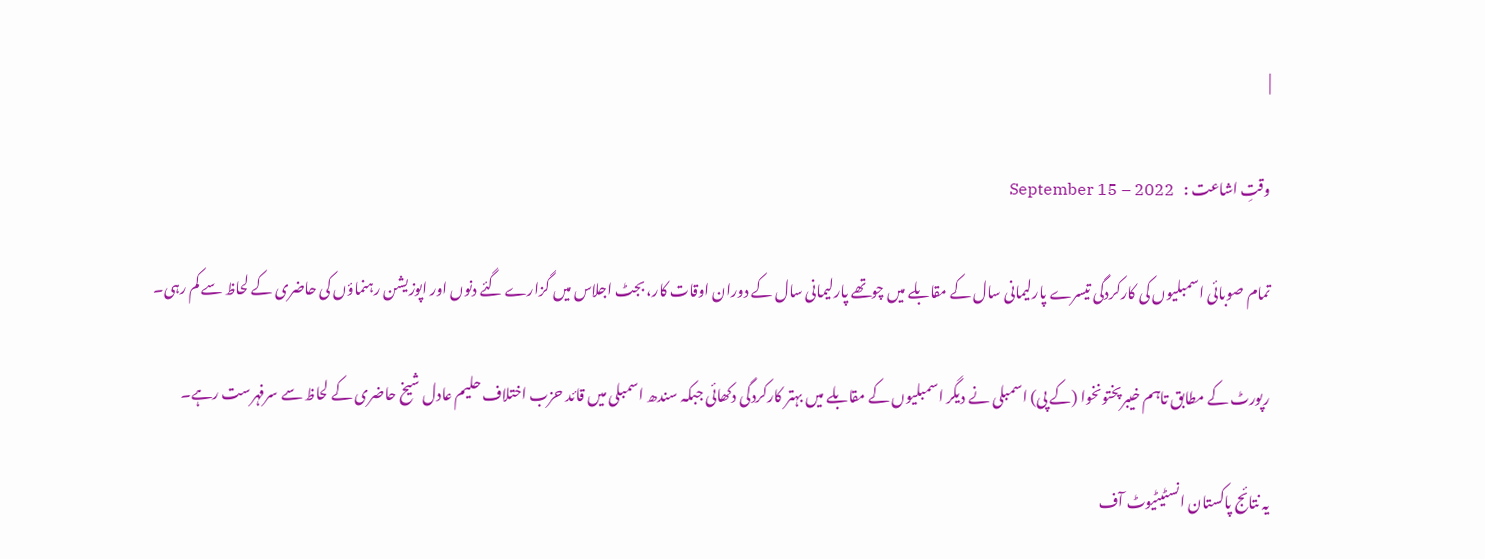|

وقتِ اشاعت :   September 15 – 2022

تمام صوبائی اسمبلیوں کی کارکردگی تیسرے پارلیمانی سال کے مقابلے میں چوتھے پارلیمانی سال کے دوران اوقات کار، بجٹ اجلاس میں گزارے گئے دنوں اور اپوزیشن رہنماؤں کی حاضری کے لحاظ سے کم رہی۔

رپورٹ کے مطابق تاہم خیبرپختونخوا (کے پی) اسمبلی نے دیگر اسمبلیوں کے مقابلے میں بہتر کارکردگی دکھائی جبکہ سندھ اسمبلی میں قائد حزب اختلاف حلیم عادل شیخ حاضری کے لحاظ سے سرفہرست رہے۔

یہ نتائج پاکستان انسٹیٹیوٹ آف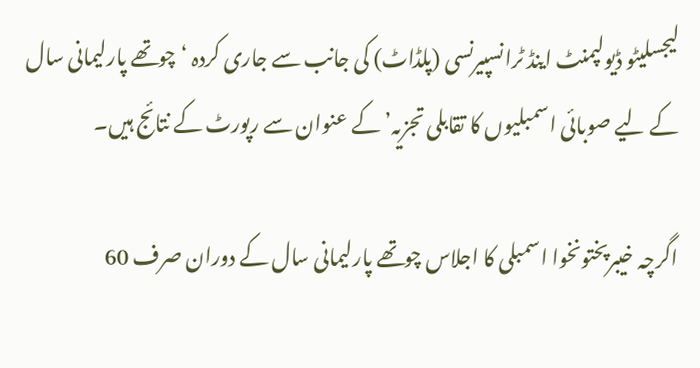لیجسلیٹو ڈیولپمنٹ اینڈ ٹرانسپیرنسی (پلڈاٹ) کی جانب سے جاری کردہ ‘چوتھے پارلیمانی سال کے لیے صوبائی اسمبلیوں کا تقابلی تجزیہ’ کے عنوان سے رپورٹ کے نتائج ہیں۔

اگرچہ خیبرپختونخوا اسمبلی کا اجلاس چوتھے پارلیمانی سال کے دوران صرف 60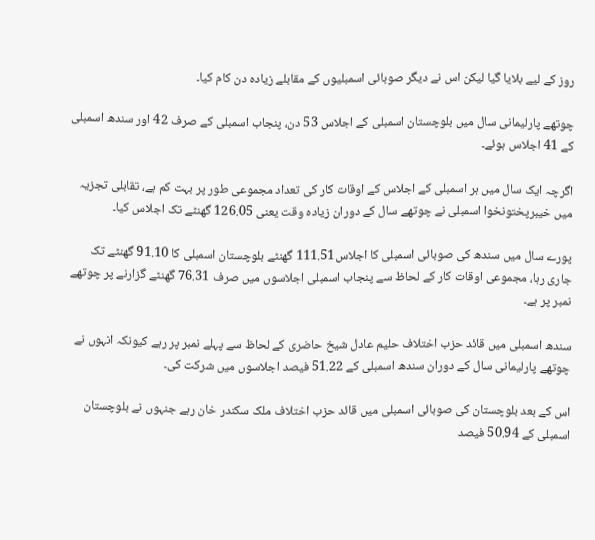روز کے لیے بلایا گیا لیکن اس نے دیگر صوبائی اسمبلیوں کے مقابلے زیادہ دن کام کیا۔

چوتھے پارلیمانی سال میں بلوچستان اسمبلی کے اجلاس 53 دن، پنجاب اسمبلی کے صرف 42 اور سندھ اسمبلی کے 41 اجلاس ہوئے۔

اگرچہ ایک سال میں ہر اسمبلی کے اجلاس کے اوقات کار کی تعداد مجموعی طور پر بہت کم ہے، تقابلی تجزیہ میں خیبرپختونخوا اسمبلی نے چوتھے سال کے دوران زیادہ وقت یعنی 126.05 گھنٹے تک اجلاس کیا۔

پورے سال میں سندھ کی صوبائی اسمبلی کا اجلاس111.51 گھنٹے بلوچستان اسمبلی کا 91.10 گھنٹے تک جاری رہا، مجموعی اوقات کار کے لحاظ سے پنجاب اسمبلی اجلاسوں میں صرف 76.31 گھنٹے گزارنے پر چوتھے نمبر پر ہے۔

سندھ اسمبلی میں قائد حزب اختلاف حلیم عادل شیخ حاضری کے لحاظ سے پہلے نمبر پر رہے کیونکہ انہوں نے چوتھے پارلیمانی سال کے دوران سندھ اسمبلی کے 51.22 فیصد اجلاسوں میں شرکت کی۔

اس کے بعد بلوچستان کی صوبائی اسمبلی میں قائد حزب اختلاف ملک سکندر خان رہے جنہوں نے بلوچستان اسمبلی کے 50.94 فیصد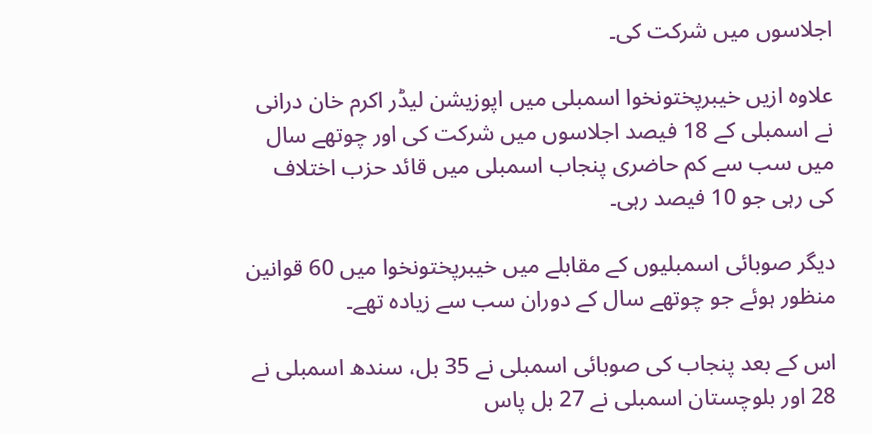اجلاسوں میں شرکت کی۔

علاوہ ازیں خیبرپختونخوا اسمبلی میں اپوزیشن لیڈر اکرم خان درانی نے اسمبلی کے 18 فیصد اجلاسوں میں شرکت کی اور چوتھے سال میں سب سے کم حاضری پنجاب اسمبلی میں قائد حزب اختلاف کی رہی جو 10 فیصد رہی۔

دیگر صوبائی اسمبلیوں کے مقابلے میں خیبرپختونخوا میں 60 قوانین منظور ہوئے جو چوتھے سال کے دوران سب سے زیادہ تھے۔

اس کے بعد پنجاب کی صوبائی اسمبلی نے 35 بل، سندھ اسمبلی نے 28 اور بلوچستان اسمبلی نے 27 بل پاس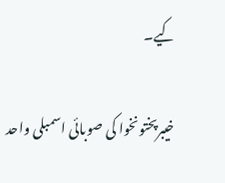کیے۔

خیبرپختونخوا کی صوبائی اسمبلی واحد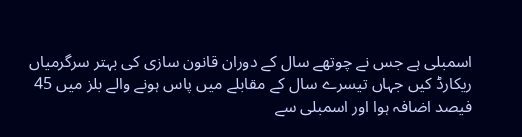اسمبلی ہے جس نے چوتھے سال کے دوران قانون سازی کی بہتر سرگرمیاں ریکارڈ کیں جہاں تیسرے سال کے مقابلے میں پاس ہونے والے بلز میں 45 فیصد اضافہ ہوا اور اسمبلی سے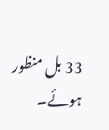33 بل منظور ہوئے۔